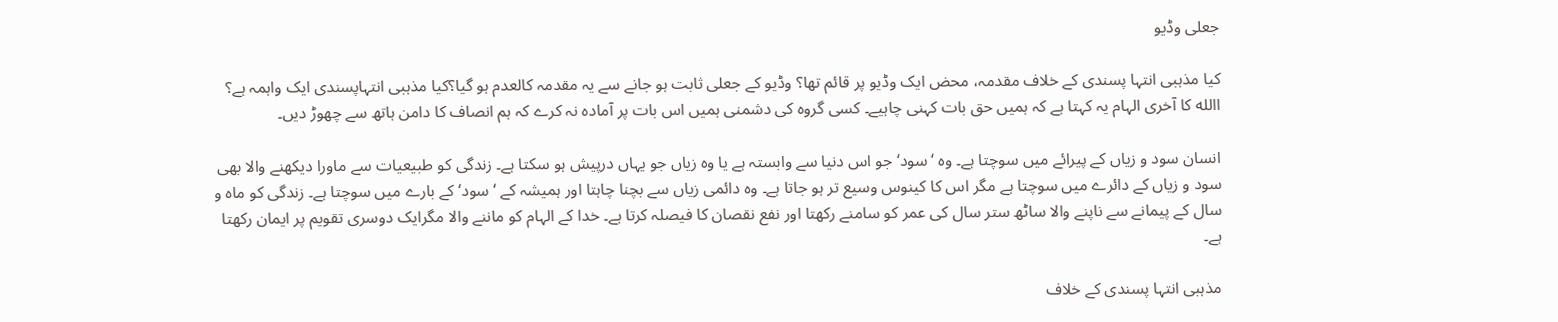جعلی وڈیو

کیا مذہبی انتہا پسندی کے خلاف مقدمہ، محض ایک وڈیو پر قائم تھا؟ وڈیو کے جعلی ثابت ہو جانے سے یہ مقدمہ کالعدم ہو گیا؟کیا مذہبی انتہاپسندی ایک واہمہ ہے؟ االله کا آخری الہام یہ کہتا ہے کہ ہمیں حق بات کہنی چاہیے۔ کسی گروہ کی دشمنی ہمیں اس بات پر آمادہ نہ کرے کہ ہم انصاف کا دامن ہاتھ سے چھوڑ دیں۔

انسان سود و زیاں کے پیرائے میں سوچتا ہے۔ وہ ‘سود‘ جو اس دنیا سے وابستہ ہے یا وہ زیاں جو یہاں درپیش ہو سکتا ہے۔ زندگی کو طبیعیات سے ماورا دیکھنے والا بھی سود و زیاں کے دائرے میں سوچتا ہے مگر اس کا کینوس وسیع تر ہو جاتا ہے۔ وہ دائمی زیاں سے بچنا چاہتا اور ہمیشہ کے ‘سود‘ کے بارے میں سوچتا ہے۔ زندگی کو ماہ و سال کے پیمانے سے ناپنے والا ساٹھ ستر سال کی عمر کو سامنے رکھتا اور نفع نقصان کا فیصلہ کرتا ہے۔ خدا کے الہام کو ماننے والا مگرایک دوسری تقویم پر ایمان رکھتا ہے۔

مذہبی انتہا پسندی کے خلاف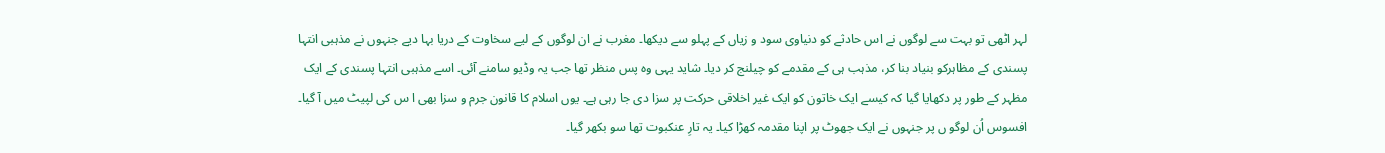لہر اٹھی تو بہت سے لوگوں نے اس حادثے کو دنیاوی سود و زیاں کے پہلو سے دیکھا۔ مغرب نے ان لوگوں کے لیے سخاوت کے دریا بہا دیے جنہوں نے مذہبی انتہا پسندی کے مظاہرکو بنیاد بنا کر، مذہب ہی کے مقدمے کو چیلنج کر دیا۔ شاید یہی وہ پس منظر تھا جب یہ وڈیو سامنے آئی۔ اسے مذہبی انتہا پسندی کے ایک مظہر کے طور پر دکھایا گیا کہ کیسے ایک خاتون کو ایک غیر اخلاقی حرکت پر سزا دی جا رہی ہے۔ یوں اسلام کا قانون جرم و سزا بھی ا س کی لپیٹ میں آ گیا۔ افسوس اُن لوگو ں پر جنہوں نے ایک جھوٹ پر اپنا مقدمہ کھڑا کیا۔ یہ تارِ عنکبوت تھا سو بکھر گیا۔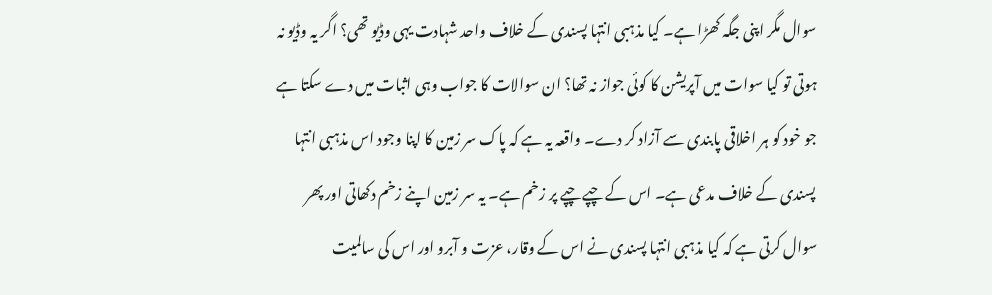سوال مگر اپنی جگہ کھڑا ہے۔ کیا مذہبی انتہا پسندی کے خلاف واحد شہادت یہی وڈیو تھی؟ اگر یہ وڈیو نہ ہوتی تو کیا سوات میں آپریشن کا کوئی جواز نہ تھا؟ ان سوالات کا جواب وہی اثبات میں دے سکتا ہے جو خود کو ہر اخلاقی پابندی سے آزاد کر دے۔ واقعہ یہ ہے کہ پاک سر زمین کا اپنا وجود اس مذہبی انتہا پسندی کے خلاف مدعی ہے۔ اس کے چپے چپے پر زخم ہے۔ یہ سر زمین اپنے زخم دکھاتی اور پھر سوال کرتی ہے کہ کیا مذہبی انتہا پسندی نے اس کے وقار، عزت و آبرو اور اس کی سالمیت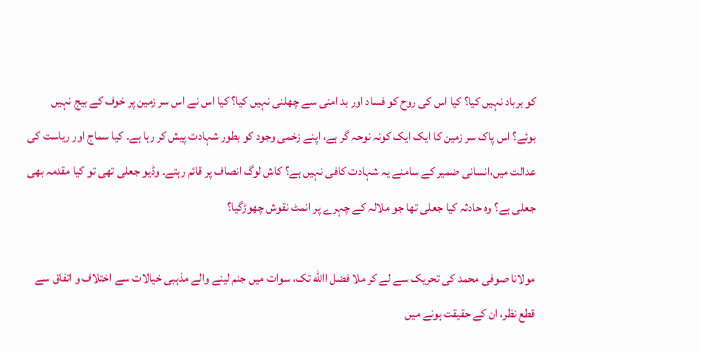کو برباد نہیں کیا؟ کیا اس کی روح کو فساد اور بد امنی سے چھلنی نہیں کیا؟ کیا اس نے اس سر زمین پر خوف کے بیج نہیں بوئے؟ اس پاک سر زمین کا ایک ایک کونہ نوحہ گر ہے، اپنے زخمی وجود کو بطور شہادت پیش کر رہا ہے۔ کیا سماج اور ریاست کی عدالت میں،انسانی ضمیر کے سامنے یہ شہادت کافی نہیں ہے؟ کاش لوگ انصاف پر قائم رہتے۔ وڈیو جعلی تھی تو کیا مقدمہ بھی جعلی ہے؟ وہ حادثہ کیا جعلی تھا جو ملالہ کے چہرے پر انمٹ نقوش چھوڑگیا؟

مولانا صوفی محمد کی تحریک سے لے کر ملا فضل االله تک، سوات میں جنم لینے والے مذہبی خیالات سے اختلاف و اتفاق سے قطع نظر، ان کے حقیقت ہونے میں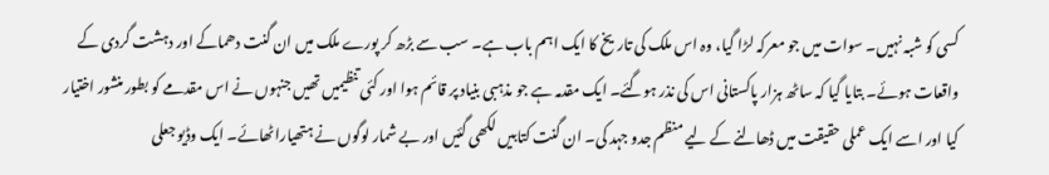کسی کو شبہ نہیں۔ سوات میں جو معرکہ لڑا گیا، وہ اس ملک کی تاریخ کا ایک اہم باب ہے۔ سب سے بڑھ کر پورے ملک میں ان گنت دھماکے اور دہشت گردی کے واقعات ہوئے۔ بتایا گیا کہ ساٹھ ہزار پاکستانی اس کی نذر ہوگئے۔ ایک مقدمہ ہے جو مذہبی بنیاد پر قائم ہوا اور کئی تنظیمیں تھیں جنہوں نے اس مقدمے کو بطور منشور اختیار کیا اور اسے ایک عملی حقیقت میں ڈھالنے کے لیے منظم جدو جہد کی۔ ان گنت کتابیں لکھی گئیں اور بے شمار لوگوں نے ہتھیاراٹھائے۔ ایک وڈیو جعلی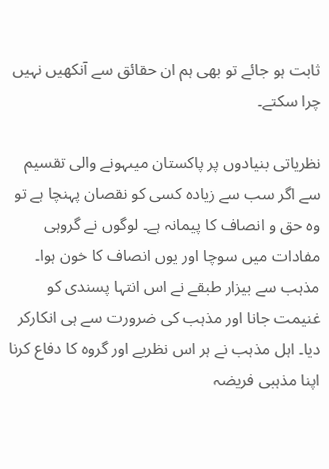ثابت ہو جائے تو بھی ہم ان حقائق سے آنکھیں نہیں چرا سکتے۔

نظریاتی بنیادوں پر پاکستان میںہونے والی تقسیم سے اگر سب سے زیادہ کسی کو نقصان پہنچا ہے تو وہ حق و انصاف کا پیمانہ ہے۔ لوگوں نے گروہی مفادات میں سوچا اور یوں انصاف کا خون ہوا۔ مذہب سے بیزار طبقے نے اس انتہا پسندی کو غنیمت جانا اور مذہب کی ضرورت سے ہی انکارکر دیا۔ اہل مذہب نے ہر اس نظریے اور گروہ کا دفاع کرنا اپنا مذہبی فریضہ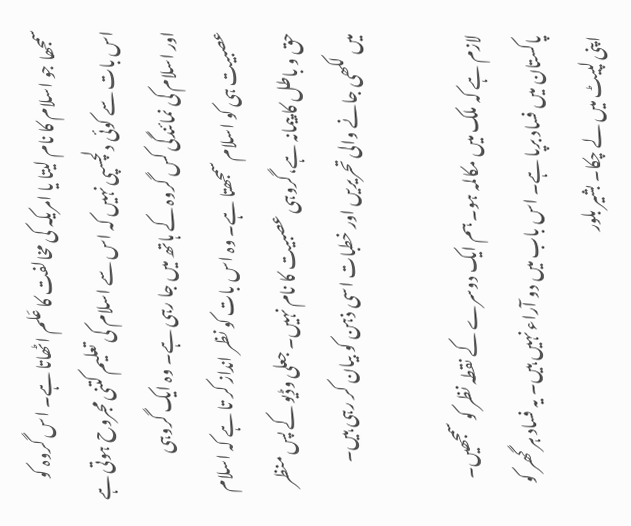سمجھا جو اسلام کا نام لیتا یا امریکہ کی مخالفت کا عَلم اٹھاتا ہے۔ اس گروہ کو اس بات سے کوئی دلچسپی نہیں کہ اس سے اسلام کی تعلیم کتنی مجروح ہوتی ہے اور اسلام کی نمائندگی کس گروہ کے ہاتھ میں جا رہی ہے۔ وہ ایک گروہی عصبیت ہی کو اسلام سمجھتا ہے۔ وہ اس بات کو نظر انداز کر تا ہے کہ اسلام حق و باطل کا پیمانہ ہے،گروہی عصبیت کا نام نہیں۔ جعلی وڈیو کے پس منظر میں لکھی جانے والی تحریریں اور خطبات اسی ذہن کو بیان کر رہی ہیں۔

لازم ہے کہ ملک میں مکالمہ ہو۔ ہم ایک دوسرے کے نقطہ نظر کو سمجھیں۔ پاکستان میں فساد برپا ہے۔ اس باب میں دو آراء نہیں ہیں۔ یہ فساد ہر گھر کو اپنی لپیٹ میں لے چکا۔ بشیر بلور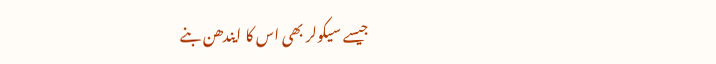جیسے سیکولر بھی اس کا ایندھن بنے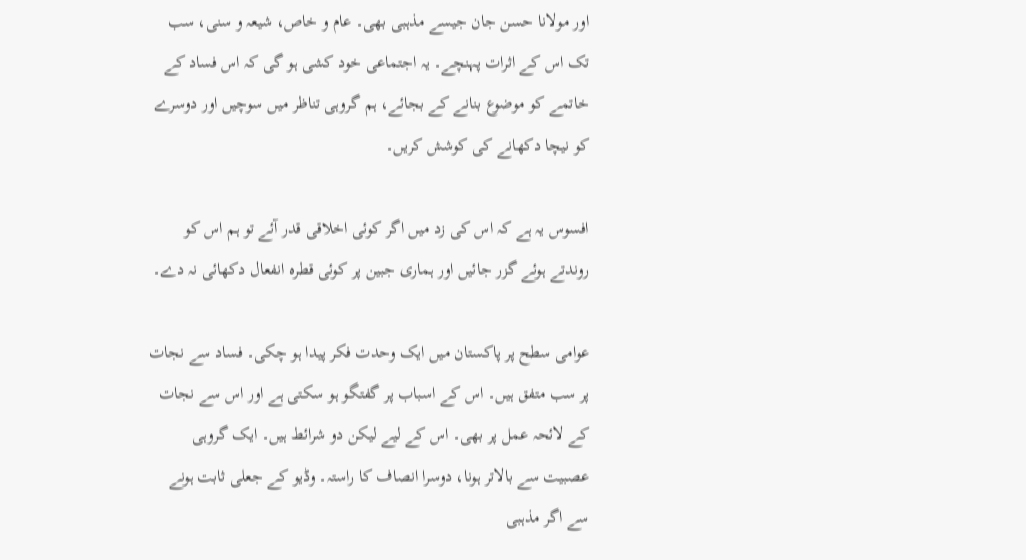اور مولانا حسن جان جیسے مذہبی بھی۔ عام و خاص، شیعہ و سنی، سب تک اس کے اثرات پہنچے۔ یہ اجتماعی خود کشی ہو گی کہ اس فساد کے خاتمے کو موضوع بنانے کے بجائے، ہم گروہی تناظر میں سوچیں اور دوسرے کو نیچا دکھانے کی کوشش کریں۔

افسوس یہ ہے کہ اس کی زد میں اگر کوئی اخلاقی قدر آئے تو ہم اس کو روندتے ہوئے گزر جائیں اور ہماری جبین پر کوئی قطرہ انفعال دکھائی نہ دے۔

عوامی سطح پر پاکستان میں ایک وحدت فکر پیدا ہو چکی۔ فساد سے نجات پر سب متفق ہیں۔ اس کے اسباب پر گفتگو ہو سکتی ہے اور اس سے نجات کے لائحہ عمل پر بھی۔ اس کے لیے لیکن دو شرائط ہیں۔ ایک گروہی عصبیت سے بالاتر ہونا، دوسرا انصاف کا راستہ۔ وڈیو کے جعلی ثابت ہونے سے اگر مذہبی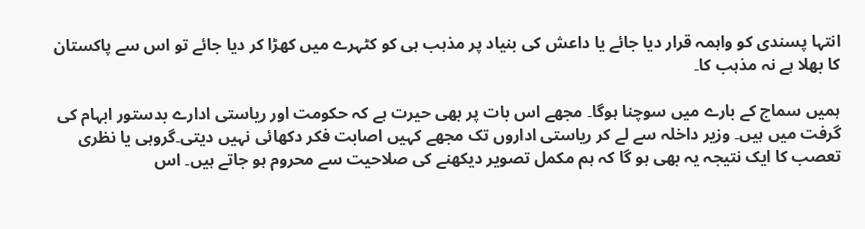انتہا پسندی کو واہمہ قرار دیا جائے یا داعش کی بنیاد پر مذہب ہی کو کٹہرے میں کھڑا کر دیا جائے تو اس سے پاکستان کا بھلا ہے نہ مذہب کا۔

ہمیں سماج کے بارے میں سوچنا ہوگا۔ مجھے اس بات پر بھی حیرت ہے کہ حکومت اور ریاستی ادارے بدستور ابہام کی گرفت میں ہیں۔ وزیر داخلہ سے لے کر ریاستی اداروں تک مجھے کہیں اصابت فکر دکھائی نہیں دیتی۔گروہی یا نظری تعصب کا ایک نتیجہ یہ بھی ہو گا کہ ہم مکمل تصویر دیکھنے کی صلاحیت سے محروم ہو جاتے ہیں۔ اس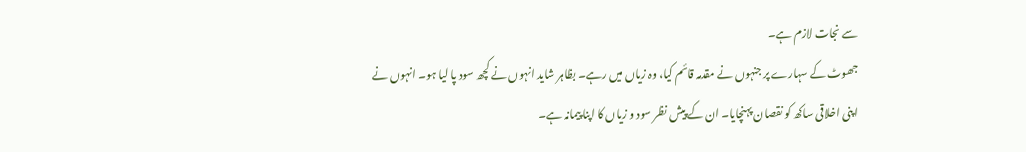سے نجات لازم ہے۔
جھوٹ کے سہارے پر جنہوں نے مقدمہ قائم کیا، وہ زیاں میں رہے۔ بظاہر شاید انہوں نے کچھ سود پا لیا ہو۔ انہوں نے اپنی اخلاقی ساکھ کو نقصان پہنچایا۔ ان کے پیش نظر سود و زیاں کا اپنا پیمانہ ہے۔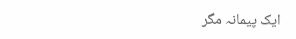ایک پیمانہ مگر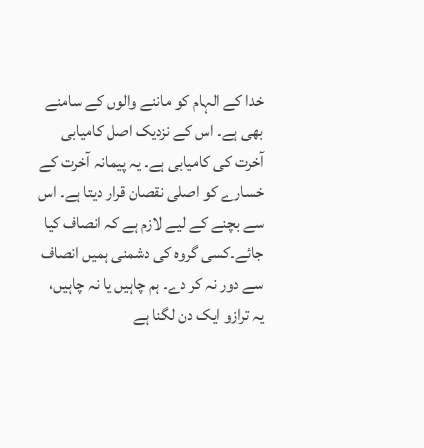خدا کے الہام کو ماننے والوں کے سامنے بھی ہے۔ اس کے نزدیک اصل کامیابی آخرت کی کامیابی ہے۔ یہ پیمانہ آخرت کے خسارے کو اصلی نقصان قرار دیتا ہے۔ اس سے بچنے کے لیے لازم ہے کہ انصاف کیا جائے۔کسی گروہ کی دشمنی ہمیں انصاف سے دور نہ کر دے۔ ہم چاہیں یا نہ چاہیں، یہ ترازو ایک دن لگنا ہے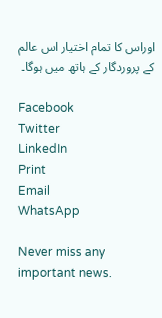اوراس کا تمام اختیار اس عالم کے پروردگار کے ہاتھ میں ہوگا۔

Facebook
Twitter
LinkedIn
Print
Email
WhatsApp

Never miss any important news.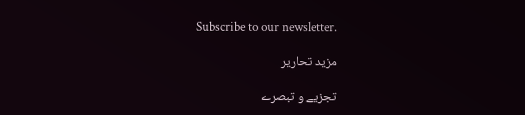Subscribe to our newsletter.

مزید تحاریر

تجزیے و تبصرے